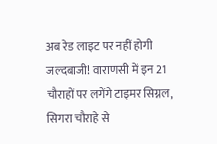अब रेड लाइट पर नहीं होगी जल्दबाजी! वाराणसी में इन 21 चौराहों पर लगेंगे टाइमर सिग्नल, सिगरा चौराहे से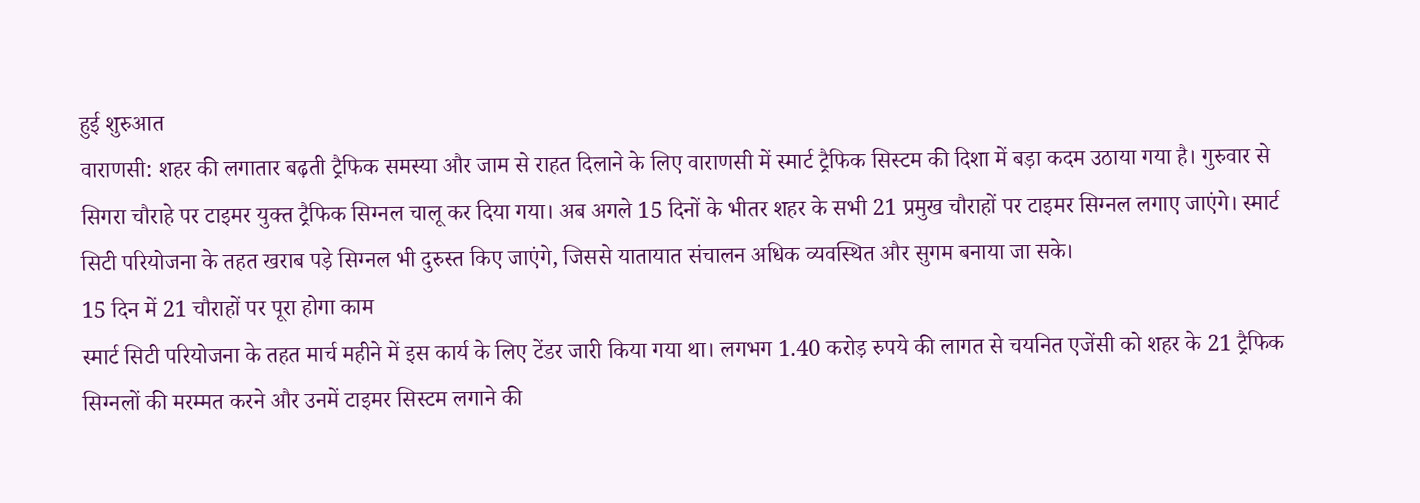हुई शुरुआत
वाराणसी: शहर की लगातार बढ़ती ट्रैफिक समस्या और जाम से राहत दिलाने के लिए वाराणसी में स्मार्ट ट्रैफिक सिस्टम की दिशा में बड़ा कदम उठाया गया है। गुरुवार से सिगरा चौराहे पर टाइमर युक्त ट्रैफिक सिग्नल चालू कर दिया गया। अब अगले 15 दिनों के भीतर शहर के सभी 21 प्रमुख चौराहों पर टाइमर सिग्नल लगाए जाएंगे। स्मार्ट सिटी परियोजना के तहत खराब पड़े सिग्नल भी दुरुस्त किए जाएंगे, जिससे यातायात संचालन अधिक व्यवस्थित और सुगम बनाया जा सके।
15 दिन में 21 चौराहों पर पूरा होगा काम
स्मार्ट सिटी परियोजना के तहत मार्च महीने में इस कार्य के लिए टेंडर जारी किया गया था। लगभग 1.40 करोड़ रुपये की लागत से चयनित एजेंसी को शहर के 21 ट्रैफिक सिग्नलों की मरम्मत करने और उनमें टाइमर सिस्टम लगाने की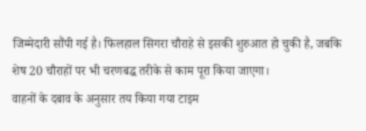जिम्मेदारी सौंपी गई है। फिलहाल सिगरा चौराहे से इसकी शुरुआत हो चुकी है, जबकि शेष 20 चौराहों पर भी चरणबद्ध तरीके से काम पूरा किया जाएगा।
वाहनों के दबाव के अनुसार तय किया गया टाइम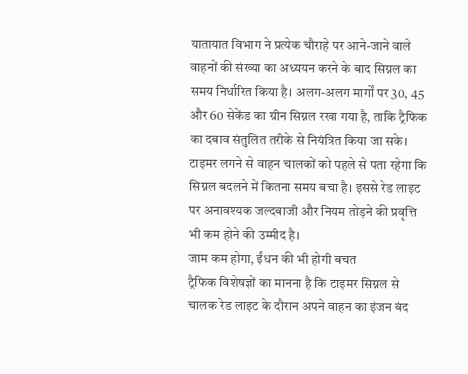यातायात विभाग ने प्रत्येक चौराहे पर आने-जाने वाले वाहनों की संख्या का अध्ययन करने के बाद सिग्नल का समय निर्धारित किया है। अलग-अलग मार्गों पर 30, 45 और 60 सेकेंड का ग्रीन सिग्नल रखा गया है, ताकि ट्रैफिक का दबाव संतुलित तरीके से नियंत्रित किया जा सके।
टाइमर लगने से वाहन चालकों को पहले से पता रहेगा कि सिग्नल बदलने में कितना समय बचा है। इससे रेड लाइट पर अनावश्यक जल्दबाजी और नियम तोड़ने की प्रवृत्ति भी कम होने की उम्मीद है।
जाम कम होगा, ईंधन की भी होगी बचत
ट्रैफिक विशेषज्ञों का मानना है कि टाइमर सिग्नल से चालक रेड लाइट के दौरान अपने वाहन का इंजन बंद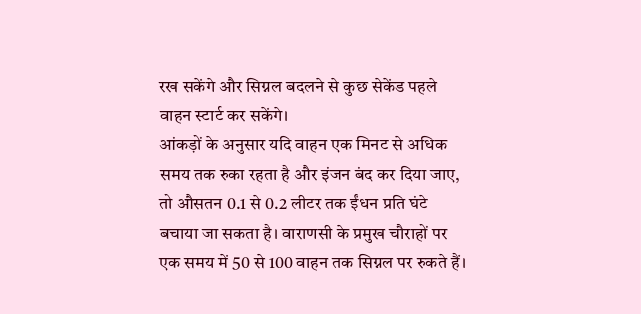रख सकेंगे और सिग्नल बदलने से कुछ सेकेंड पहले वाहन स्टार्ट कर सकेंगे।
आंकड़ों के अनुसार यदि वाहन एक मिनट से अधिक समय तक रुका रहता है और इंजन बंद कर दिया जाए, तो औसतन 0.1 से 0.2 लीटर तक ईंधन प्रति घंटे बचाया जा सकता है। वाराणसी के प्रमुख चौराहों पर एक समय में 50 से 100 वाहन तक सिग्नल पर रुकते हैं।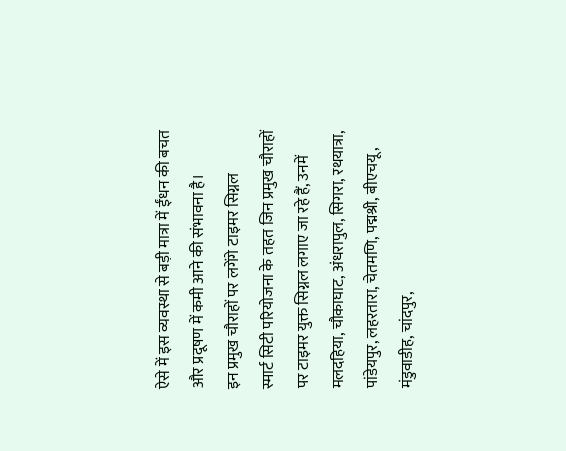ऐसे में इस व्यवस्था से बड़ी मात्रा में ईंधन की बचत और प्रदूषण में कमी आने की संभावना है।
इन प्रमुख चौराहों पर लगेंगे टाइमर सिग्नल
स्मार्ट सिटी परियोजना के तहत जिन प्रमुख चौराहों पर टाइमर युक्त सिग्नल लगाए जा रहे हैं, उनमें मलदहिया, चौकाघाट, अंधरापुल, सिगरा, रथयात्रा, पांडेयपुर, लहरतारा, चेतमणि, पद्मश्री, बीएचयू, मंडुवाडीह, चांदपुर,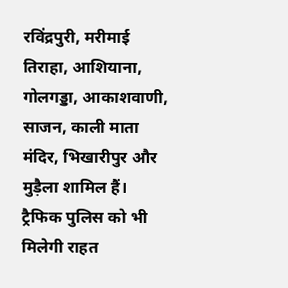रविंद्रपुरी, मरीमाई तिराहा, आशियाना, गोलगड्डा, आकाशवाणी, साजन, काली माता मंदिर, भिखारीपुर और मुड़ैला शामिल हैं।
ट्रैफिक पुलिस को भी मिलेगी राहत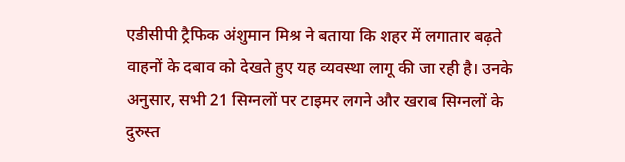एडीसीपी ट्रैफिक अंशुमान मिश्र ने बताया कि शहर में लगातार बढ़ते वाहनों के दबाव को देखते हुए यह व्यवस्था लागू की जा रही है। उनके अनुसार, सभी 21 सिग्नलों पर टाइमर लगने और खराब सिग्नलों के दुरुस्त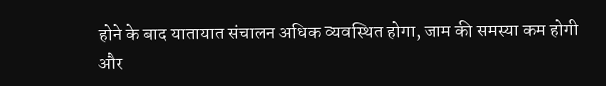होने के बाद यातायात संचालन अधिक व्यवस्थित होगा, जाम की समस्या कम होगी और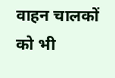वाहन चालकों को भी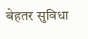बेहतर सुविधा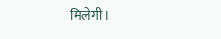मिलेगी।